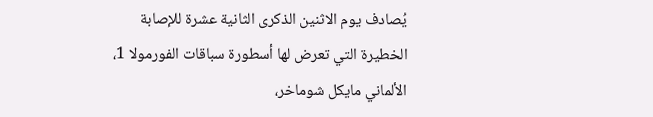يُصادف يوم الاثنين الذكرى الثانية عشرة للإصابة الخطيرة التي تعرض لها أسطورة سباقات الفورمولا 1، الألماني مايكل شوماخر،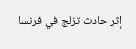إثر حادث تزلج في فرنسا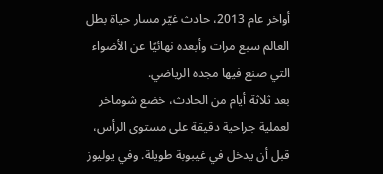أواخر عام 2013، حادث غيّر مسار حياة بطل العالم سبع مرات وأبعده نهائيًا عن الأضواء التي صنع فيها مجده الرياضي.
بعد ثلاثة أيام من الحادث، خضع شوماخر لعملية جراحية دقيقة على مستوى الرأس، قبل أن يدخل في غيبوبة طويلة. وفي يوليوز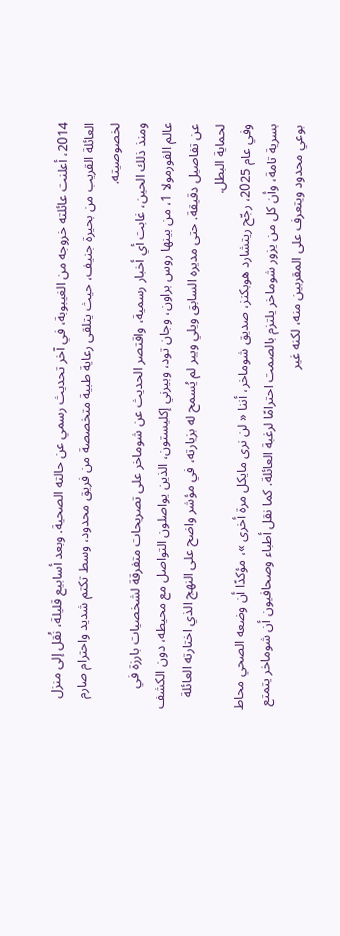2014، أعلنت عائلته خروجه من الغيبوبة، في آخر تحديث رسمي عن حالته الصحية. وبعد أسابيع قليلة، نُقل إلى منزل العائلة القريب من بحيرة جنيف، حيث يتلقى رعاية طبية متخصصة من فريق محدود، وسط تكتم شديد واحترام صارم لخصوصيته.
ومنذ ذلك الحين، غابت أي أخبار رسمية، واقتصر الحديث عن شوماخر على تصريحات متفرقة لشخصيات بارزة في عالم الفورمولا 1، من بينها روس براون، وجان تود، وبيرني إكليستون، الذين يواصلون التواصل مع محيطه، دون الكشف عن تفاصيل دقيقة. حتى مديره السابق ويلي ويبر لم يُسمح له بزيارته، في مؤشر واضح على النهج الذي اختارته العائلة لحماية البطل.
وفي عام 2025، رجّح ريتشارد هوبكنز، صديق شوماخر، أننا « لن نرى مايكل مرة أخرى »، مؤكدًا أن وضعه الصحي محاط بسرية تامة، وأن كل من يزور شوماخر يلتزم بالصمت احترامًا لرغبة العائلة. كما نقل أطباء وصحافيون أن شوماخر يتمتع بوعي محدود ويتعرف على المقربين منه، لكنه غير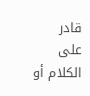قادر على الكلام أو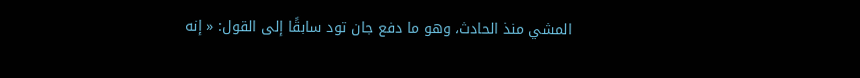المشي منذ الحادث، وهو ما دفع جان تود سابقًا إلى القول: « إنه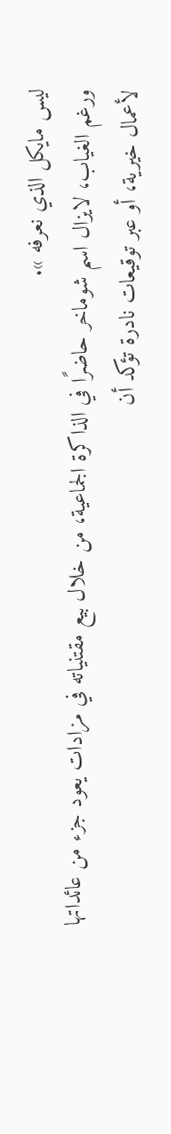ليس مايكل الذي نعرفه ».
ورغم الغياب، لايزال اسم شوماخر حاضرًا في الذاكرة الجماعية، من خلال بيع مقتنياته في مزادات يعود جزء من عائداتها لأعمال خيرية، أو عبر توقيعات نادرة تؤكد أن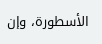الأسطورة، وإن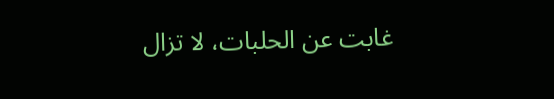غابت عن الحلبات، لا تزال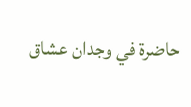حاضرة في وجدان عشاق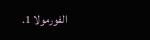الفورمولا 1.